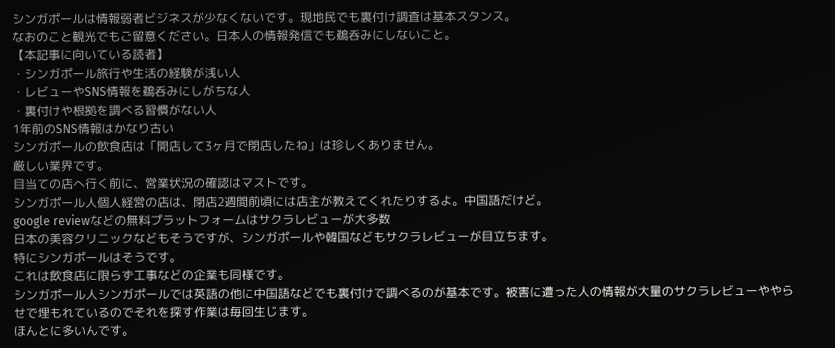シンガポールは情報弱者ビジネスが少なくないです。現地民でも裏付け調査は基本スタンス。
なおのこと観光でもご留意ください。日本人の情報発信でも鵜呑みにしないこと。
【本記事に向いている読者】
・シンガポール旅行や生活の経験が浅い人
・レビューやSNS情報を鵜呑みにしがちな人
・裏付けや根拠を調べる習慣がない人
1年前のSNS情報はかなり古い
シンガポールの飲食店は「開店して3ヶ月で閉店したね」は珍しくありません。
厳しい業界です。
目当ての店へ行く前に、営業状況の確認はマストです。
シンガポール人個人経営の店は、閉店2週間前頃には店主が教えてくれたりするよ。中国語だけど。
google reviewなどの無料プラットフォームはサクラレビューが大多数
日本の美容クリニックなどもそうですが、シンガポールや韓国などもサクラレビューが目立ちます。
特にシンガポールはそうです。
これは飲食店に限らず工事などの企業も同様です。
シンガポール人シンガポールでは英語の他に中国語などでも裏付けで調べるのが基本です。被害に遭った人の情報が大量のサクラレビューややらせで埋もれているのでそれを探す作業は毎回生じます。
ほんとに多いんです。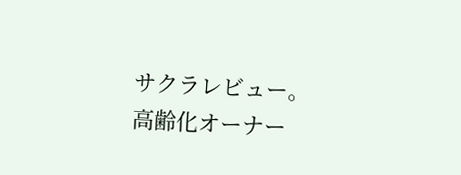サクラレビュー。
高齢化オーナー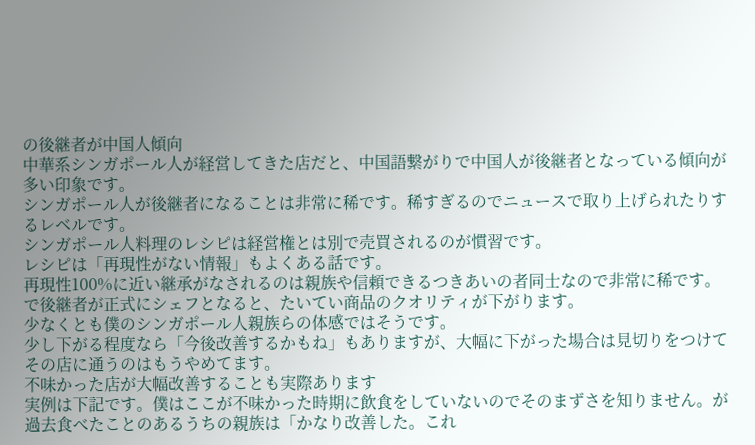の後継者が中国人傾向
中華系シンガポール人が経営してきた店だと、中国語繋がりで中国人が後継者となっている傾向が多い印象です。
シンガポール人が後継者になることは非常に稀です。稀すぎるのでニュースで取り上げられたりするレベルです。
シンガポール人料理のレシピは経営権とは別で売買されるのが慣習です。
レシピは「再現性がない情報」もよくある話です。
再現性100%に近い継承がなされるのは親族や信頼できるつきあいの者同士なので非常に稀です。
で後継者が正式にシェフとなると、たいてい商品のクオリティが下がります。
少なくとも僕のシンガポール人親族らの体感ではそうです。
少し下がる程度なら「今後改善するかもね」もありますが、大幅に下がった場合は見切りをつけてその店に通うのはもうやめてます。
不味かった店が大幅改善することも実際あります
実例は下記です。僕はここが不味かった時期に飲食をしていないのでそのまずさを知りません。が過去食べたことのあるうちの親族は「かなり改善した。これ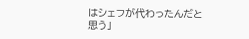はシェフが代わったんだと思う」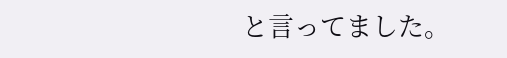と言ってました。